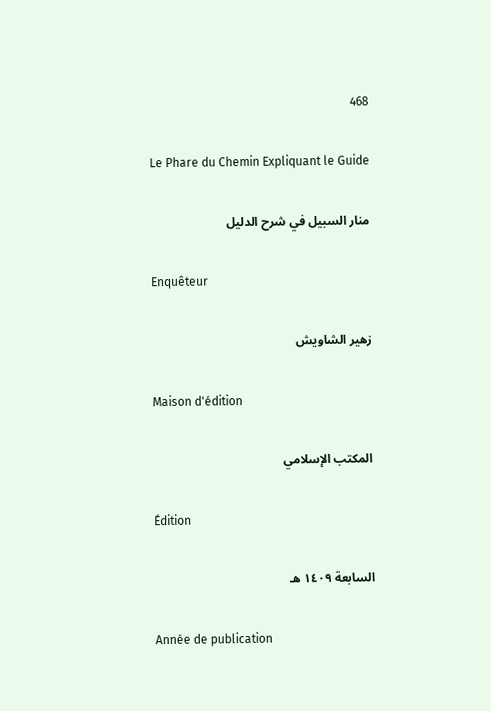468

Le Phare du Chemin Expliquant le Guide

منار السبيل في شرح الدليل

Enquêteur

زهير الشاويش

Maison d'édition

المكتب الإسلامي

Édition

السابعة ١٤٠٩ هـ

Année de publication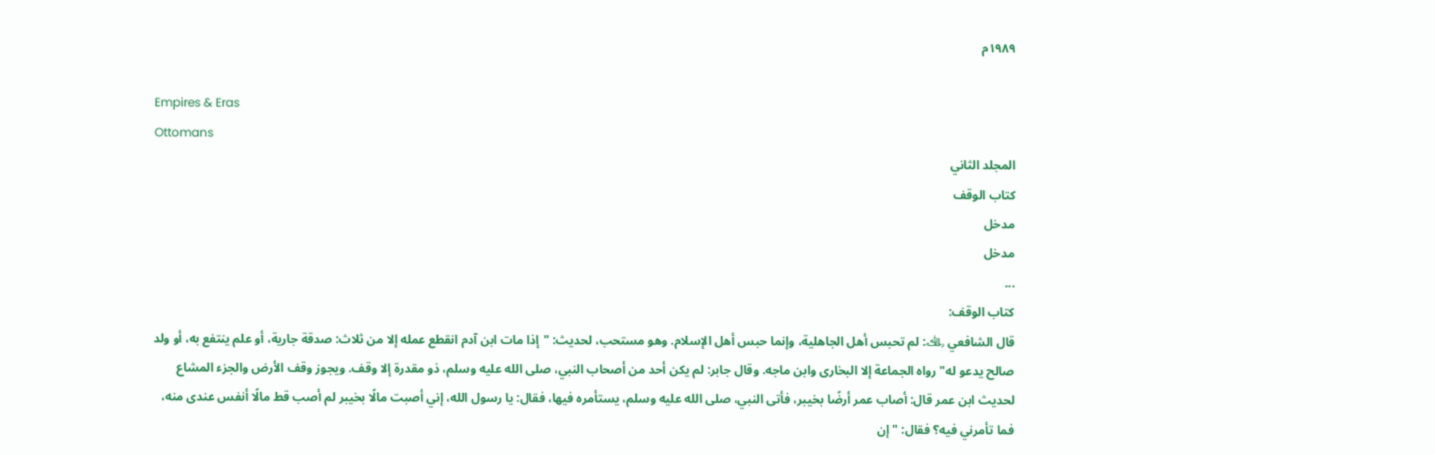١٩٨٩م

Empires & Eras
Ottomans
المجلد الثاني
كتاب الوقف
مدخل
مدخل
...
كتاب الوقف:
قال الشافعي ﵀: لم تحبس أهل الجاهلية، وإنما حبس أهل الإسلام. وهو مستحب، لحديث: "إذا مات ابن آدم انقطع عمله إلا من ثلاث: صدقة جارية، أو علم ينتفع به، أو ولد صالح يدعو له" رواه الجماعة إلا البخارى وابن ماجه. وقال جابر: لم يكن أحد من أصحاب النبي، صلى الله عليه وسلم، ذو مقدرة إلا وقف. ويجوز وقف الأرض والجزء المشاع لحديث ابن عمر قال: أصاب عمر أرضًا بخيبر، فأتى النبي، صلى الله عليه وسلم، يستأمره فيها، فقال: يا رسول الله، إني أصبت مالًا بخيبر لم أصب قط مالًا أنفس عندى منه، فما تأمرني فيه؟ فقال: "إن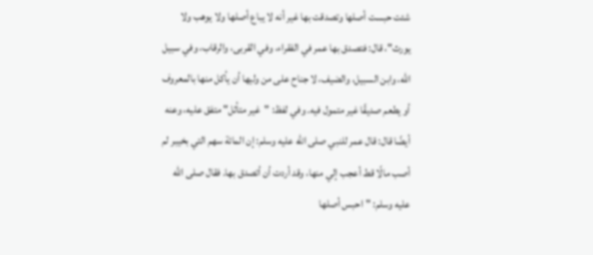شئت حبست أصلها وتصدقت بها غير أنه لا يباع أصلها ولا يوهب ولا يورث"، قال: فتصدق بها عمر في الفقراء، وفي القربى، والرقاب، وفي سبيل الله، وابن السبيل، والضيف، لا جناح على من وليها أن يأكل منها بالمعروف أو يطعم صديقًا غير متمول فيه. وفي لفظ: "غير متأثل" متفق عليه، وعنه أيضًا قال: قال عمر للنبي صلى الله عليه وسلم: إن المائة سهم التي بخيبر لم أصب مالًا قط أعجب إلي منها، وقد أردت أن أتصدق بها. فقال صلى الله عليه وسلم: "احبس أصلها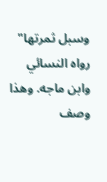وسبل ثمرتها" رواه النسائي وابن ماجه. وهذا وصف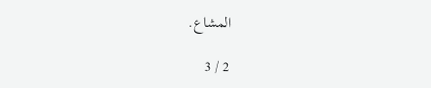المشاع.

2 / 3